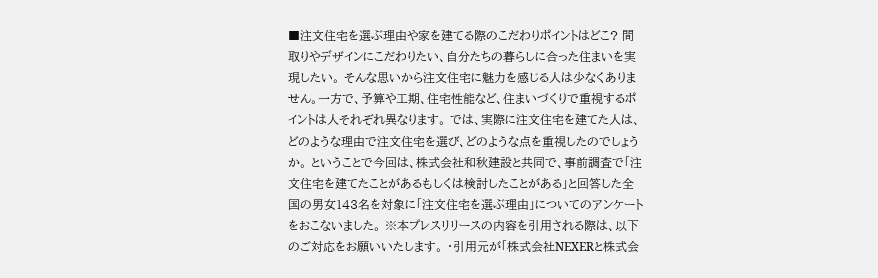■注文住宅を選ぶ理由や家を建てる際のこだわりポイントはどこ? 間取りやデザインにこだわりたい、自分たちの暮らしに合った住まいを実現したい。 そんな思いから注文住宅に魅力を感じる人は少なくありません。一方で、予算や工期、住宅性能など、住まいづくりで重視するポイントは人それぞれ異なります。 では、実際に注文住宅を建てた人は、どのような理由で注文住宅を選び、どのような点を重視したのでしょうか。 ということで今回は、株式会社和秋建設と共同で、事前調査で「注文住宅を建てたことがあるもしくは検討したことがある」と回答した全国の男女143名を対象に「注文住宅を選ぶ理由」についてのアンケートをおこないました。 ※本プレスリリースの内容を引用される際は、以下のご対応をお願いいたします。 ・引用元が「株式会社NEXERと株式会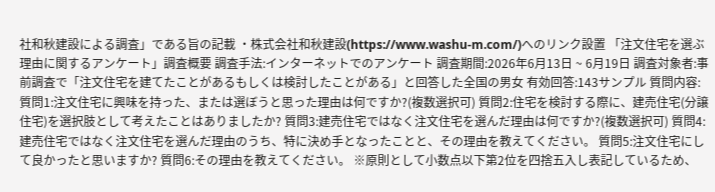社和秋建設による調査」である旨の記載 ・株式会社和秋建設(https://www.washu-m.com/)へのリンク設置 「注文住宅を選ぶ理由に関するアンケート」調査概要 調査手法:インターネットでのアンケート 調査期間:2026年6月13日 ~ 6月19日 調査対象者:事前調査で「注文住宅を建てたことがあるもしくは検討したことがある」と回答した全国の男女 有効回答:143サンプル 質問内容: 質問1:注文住宅に興味を持った、または選ぼうと思った理由は何ですか?(複数選択可) 質問2:住宅を検討する際に、建売住宅(分譲住宅)を選択肢として考えたことはありましたか? 質問3:建売住宅ではなく注文住宅を選んだ理由は何ですか?(複数選択可) 質問4:建売住宅ではなく注文住宅を選んだ理由のうち、特に決め手となったことと、その理由を教えてください。 質問5:注文住宅にして良かったと思いますか? 質問6:その理由を教えてください。 ※原則として小数点以下第2位を四捨五入し表記しているため、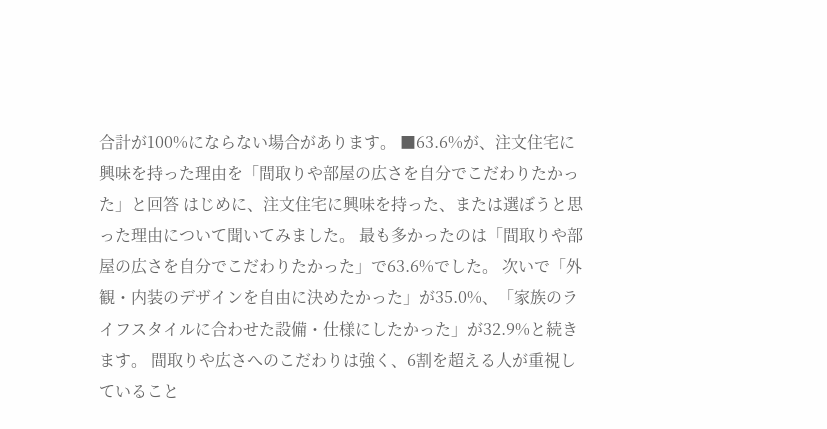合計が100%にならない場合があります。 ■63.6%が、注文住宅に興味を持った理由を「間取りや部屋の広さを自分でこだわりたかった」と回答 はじめに、注文住宅に興味を持った、または選ぼうと思った理由について聞いてみました。 最も多かったのは「間取りや部屋の広さを自分でこだわりたかった」で63.6%でした。 次いで「外観・内装のデザインを自由に決めたかった」が35.0%、「家族のライフスタイルに合わせた設備・仕様にしたかった」が32.9%と続きます。 間取りや広さへのこだわりは強く、6割を超える人が重視していること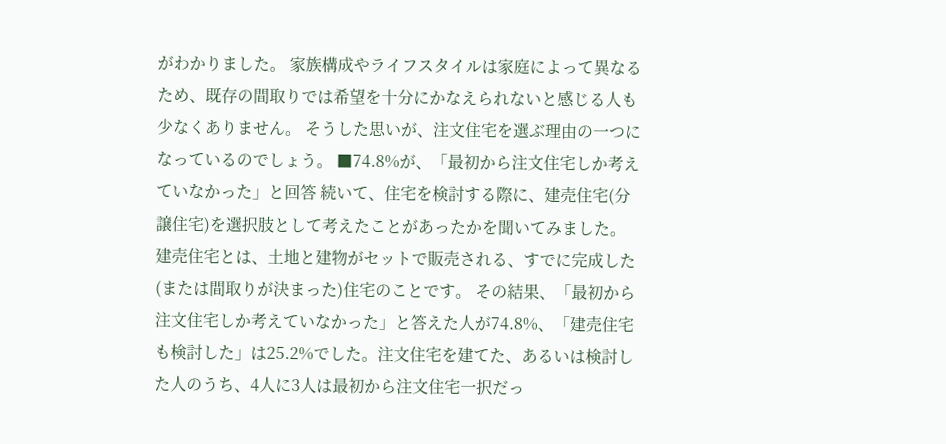がわかりました。 家族構成やライフスタイルは家庭によって異なるため、既存の間取りでは希望を十分にかなえられないと感じる人も少なくありません。 そうした思いが、注文住宅を選ぶ理由の一つになっているのでしょう。 ■74.8%が、「最初から注文住宅しか考えていなかった」と回答 続いて、住宅を検討する際に、建売住宅(分譲住宅)を選択肢として考えたことがあったかを聞いてみました。 建売住宅とは、土地と建物がセットで販売される、すでに完成した(または間取りが決まった)住宅のことです。 その結果、「最初から注文住宅しか考えていなかった」と答えた人が74.8%、「建売住宅も検討した」は25.2%でした。注文住宅を建てた、あるいは検討した人のうち、4人に3人は最初から注文住宅一択だっ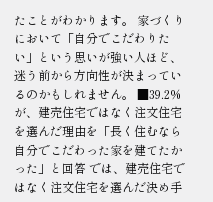たことがわかります。 家づくりにおいて「自分でこだわりたい」という思いが強い人ほど、迷う前から方向性が決まっているのかもしれません。 ■39.2%が、建売住宅ではなく注文住宅を選んだ理由を「長く住むなら自分でこだわった家を建てたかった」と回答 では、建売住宅ではなく注文住宅を選んだ決め手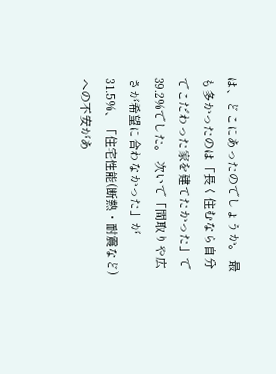は、どこにあったのでしょうか。 最も多かったのは「長く住むなら自分でこだわった家を建てたかった」で39.2%でした。 次いで「間取りや広さが希望に合わなかった」が31.5%、「住宅性能(断熱・耐震など)への不安があ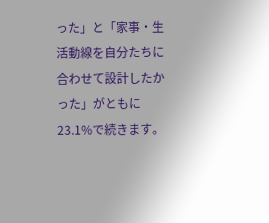った」と「家事・生活動線を自分たちに合わせて設計したかった」がともに23.1%で続きます。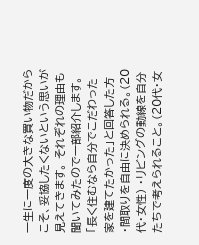一生に一度の大きな買い物だからこそ、妥協したくないという思いが見えてきます。 それぞれの理由も聞いてみたので一部紹介します。 「長く住むなら自分でこだわった家を建てたかった」と回答した方 ・間取りを自由に決められる。(20代・女性) ・リビングの動線を自分たちで考えられること。(20代・女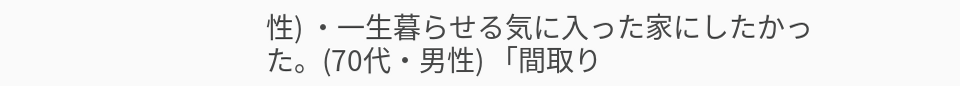性) ・一生暮らせる気に入った家にしたかった。(70代・男性) 「間取り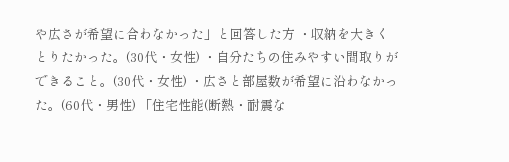や広さが希望に合わなかった」と回答した方 ・収納を大きくとりたかった。(30代・女性) ・自分たちの住みやすい間取りができること。(30代・女性) ・広さと部屋数が希望に沿わなかった。(60代・男性) 「住宅性能(断熱・耐震な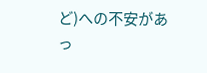ど)への不安があっ